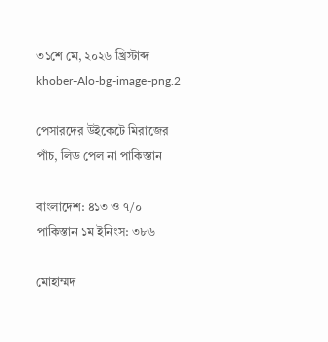৩১শে মে, ২০২৬ খ্রিস্টাব্দ
khober-Alo-bg-image-png.2

পেসারদের উইকেটে মিরাজের পাঁচ, লিড পেল না পাকিস্তান

বাংলাদেশ: ৪১৩ ও ৭/০
পাকিস্তান ১ম ইনিংস: ৩৮৬

মোহাম্মদ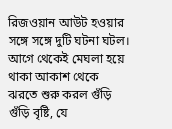রিজওয়ান আউট হওয়ার সঙ্গে সঙ্গে দুটি ঘটনা ঘটল। আগে থেকেই মেঘলা হয়ে থাকা আকাশ থেকে ঝরতে শুরু করল গুঁড়ি গুঁড়ি বৃষ্টি, যে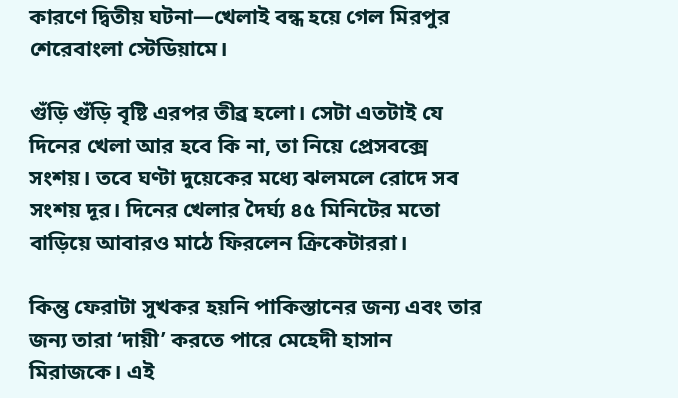কারণে দ্বিতীয় ঘটনা—খেলাই বন্ধ হয়ে গেল মিরপুর শেরেবাংলা স্টেডিয়ামে।

গুঁড়ি গুঁড়ি বৃষ্টি এরপর তীব্র হলো। সেটা এতটাই যে দিনের খেলা আর হবে কি না, তা নিয়ে প্রেসবক্সে সংশয়। তবে ঘণ্টা দুয়েকের মধ্যে ঝলমলে রোদে সব সংশয় দূর। দিনের খেলার দৈর্ঘ্য ৪৫ মিনিটের মতো বাড়িয়ে আবারও মাঠে ফিরলেন ক্রিকেটাররা।

কিন্তু ফেরাটা সুখকর হয়নি পাকিস্তানের জন্য এবং তার জন্য তারা ‘দায়ী’ করতে পারে মেহেদী হাসান মিরাজকে। এই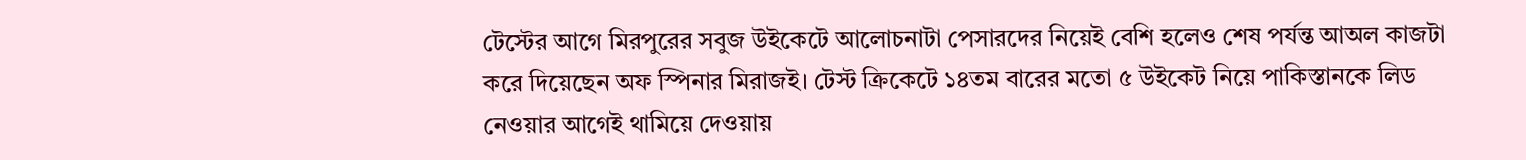টেস্টের আগে মিরপুরের সবুজ উইকেটে আলোচনাটা পেসারদের নিয়েই বেশি হলেও শেষ পর্যন্ত আঅল কাজটা করে দিয়েছেন অফ স্পিনার মিরাজই। টেস্ট ক্রিকেটে ১৪তম বারের মতো ৫ উইকেট নিয়ে পাকিস্তানকে লিড নেওয়ার আগেই থামিয়ে দেওয়ায়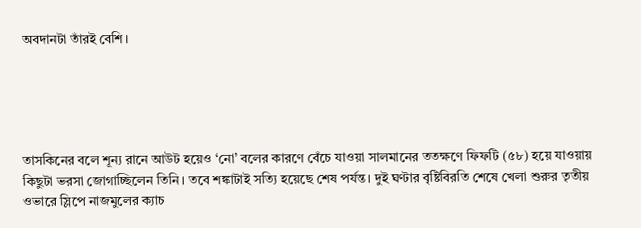অবদানটা তাঁরই বেশি।





তাসকিনের বলে শূন্য রানে আউট হয়েও ‘নো’ বলের কারণে বেঁচে যাওয়া সালমানের ততক্ষণে ফিফটি (৫৮) হয়ে যাওয়ায় কিছুটা ভরসা জোগাচ্ছিলেন তিনি। তবে শঙ্কাটাই সত্যি হয়েছে শেষ পর্যন্ত। দুই ঘণ্টার বৃষ্টিবিরতি শেষে খেলা শুরুর তৃতীয় ওভারে স্লিপে নাজমুলের ক্যাচ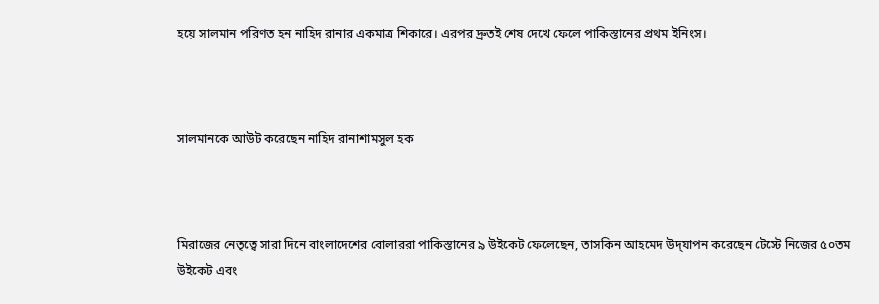হয়ে সালমান পরিণত হন নাহিদ রানার একমাত্র শিকারে। এরপর দ্রুতই শেষ দেখে ফেলে পাকিস্তানের প্রথম ইনিংস।



সালমানকে আউট করেছেন নাহিদ রানাশামসুল হক



মিরাজের নেতৃত্বে সারা দিনে বাংলাদেশের বোলাররা পাকিস্তানের ৯ উইকেট ফেলেছেন, তাসকিন আহমেদ উদ্‌যাপন করেছেন টেস্টে নিজের ৫০তম উইকেট এবং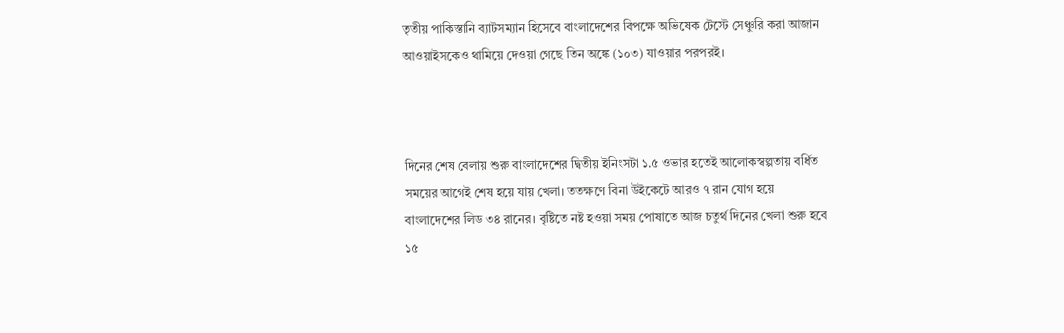তৃতীয় পাকিস্তানি ব্যাটসম্যান হিসেবে বাংলাদেশের বিপক্ষে অভিষেক টেস্টে সেঞ্চুরি করা আজান আওয়াইসকেও থামিয়ে দেওয়া গেছে তিন অঙ্কে (১০৩) যাওয়ার পরপরই।



দিনের শেষ বেলায় শুরু বাংলাদেশের দ্বিতীয় ইনিংসটা ১.৫ ওভার হতেই আলোকস্বল্পতায় বর্ধিত সময়ের আগেই শেষ হয়ে যায় খেলা। ততক্ষণে বিনা উইকেটে আরও ৭ রান যোগ হয়ে বাংলাদেশের লিড ৩৪ রানের। বৃষ্টিতে নষ্ট হওয়া সময় পোষাতে আজ চতুর্থ দিনের খেলা শুরু হবে ১৫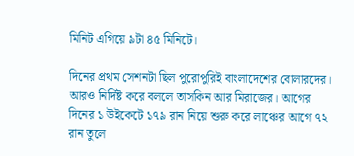মিনিট এগিয়ে ৯টা ৪৫ মিনিটে।

দিনের প্রথম সেশনটা ছিল পুরোপুরিই বাংলাদেশের বোলারদের। আরও নির্দিষ্ট করে বললে তাসকিন আর মিরাজের। আগের দিনের ১ উইকেটে ১৭৯ রান নিয়ে শুরু করে লাঞ্চের আগে ৭২ রান তুলে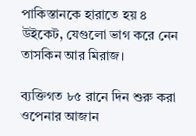পাকিস্তানকে হারাতে হয় ৪ উইকেট, যেগুলো ভাগ করে নেন তাসকিন আর মিরাজ।

ব্যক্তিগত ৮৫ রানে দিন শুরু করা ওপেনার আজান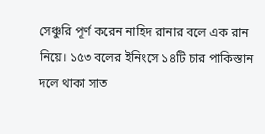সেঞ্চুরি পূর্ণ করেন নাহিদ রানার বলে এক রান নিয়ে। ১৫৩ বলের ইনিংসে ১৪টি চার পাকিস্তান দলে থাকা সাত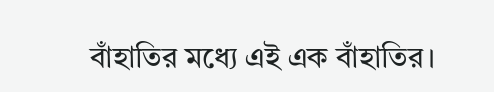বাঁহাতির মধ্যে এই এক বাঁহাতির।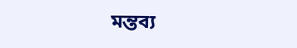মন্তব্য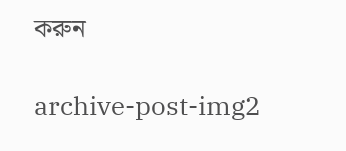করুন

archive-post-img2